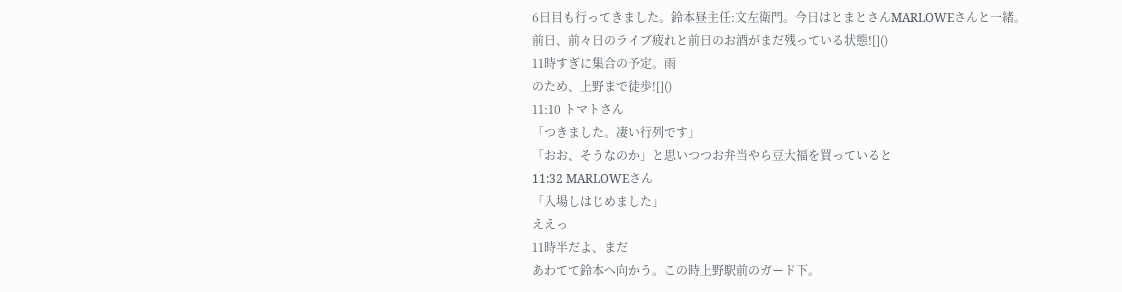6日目も行ってきました。鈴本昼主任:文左衛門。今日はとまとさんMARLOWEさんと一緒。
前日、前々日のライブ疲れと前日のお酒がまだ残っている状態![]()
11時すぎに集合の予定。雨
のため、上野まで徒歩![]()
11:10 トマトさん
「つきました。凄い行列です」
「おお、そうなのか」と思いつつお弁当やら豆大福を買っていると
11:32 MARLOWEさん
「入場しはじめました」
ええっ
11時半だよ、まだ
あわてて鈴本へ向かう。この時上野駅前のガード下。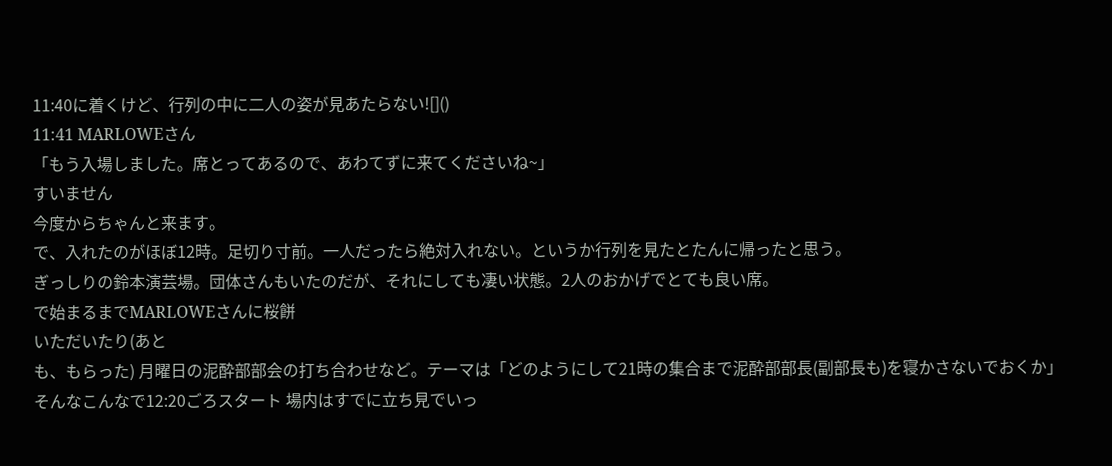11:40に着くけど、行列の中に二人の姿が見あたらない![]()
11:41 MARLOWEさん
「もう入場しました。席とってあるので、あわてずに来てくださいね~」
すいません
今度からちゃんと来ます。
で、入れたのがほぼ12時。足切り寸前。一人だったら絶対入れない。というか行列を見たとたんに帰ったと思う。
ぎっしりの鈴本演芸場。団体さんもいたのだが、それにしても凄い状態。2人のおかげでとても良い席。
で始まるまでMARLOWEさんに桜餅
いただいたり(あと
も、もらった) 月曜日の泥酔部部会の打ち合わせなど。テーマは「どのようにして21時の集合まで泥酔部部長(副部長も)を寝かさないでおくか」
そんなこんなで12:20ごろスタート 場内はすでに立ち見でいっ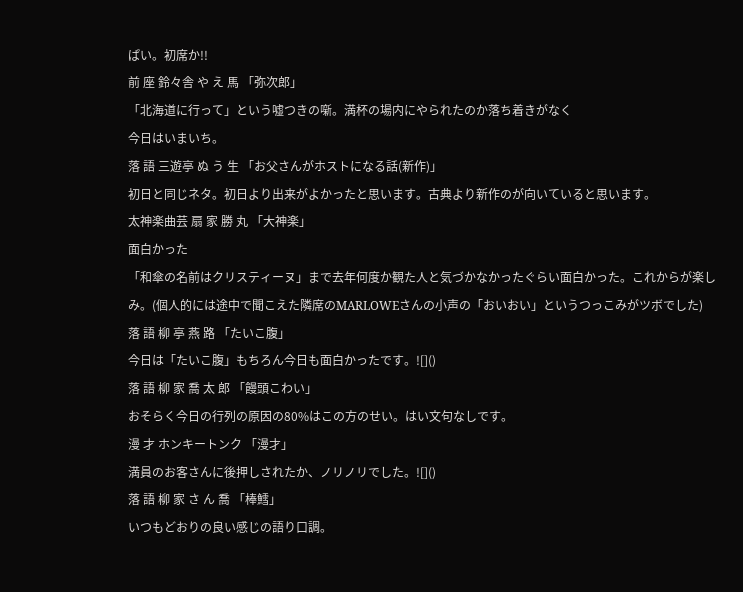ぱい。初席か!!
前 座 鈴々舎 や え 馬 「弥次郎」
「北海道に行って」という嘘つきの噺。満杯の場内にやられたのか落ち着きがなく
今日はいまいち。
落 語 三遊亭 ぬ う 生 「お父さんがホストになる話(新作)」
初日と同じネタ。初日より出来がよかったと思います。古典より新作のが向いていると思います。
太神楽曲芸 扇 家 勝 丸 「大神楽」
面白かった
「和傘の名前はクリスティーヌ」まで去年何度か観た人と気づかなかったぐらい面白かった。これからが楽しみ。(個人的には途中で聞こえた隣席のMARLOWEさんの小声の「おいおい」というつっこみがツボでした)
落 語 柳 亭 燕 路 「たいこ腹」
今日は「たいこ腹」もちろん今日も面白かったです。![]()
落 語 柳 家 喬 太 郎 「饅頭こわい」
おそらく今日の行列の原因の80%はこの方のせい。はい文句なしです。
漫 才 ホンキートンク 「漫才」
満員のお客さんに後押しされたか、ノリノリでした。![]()
落 語 柳 家 さ ん 喬 「棒鱈」
いつもどおりの良い感じの語り口調。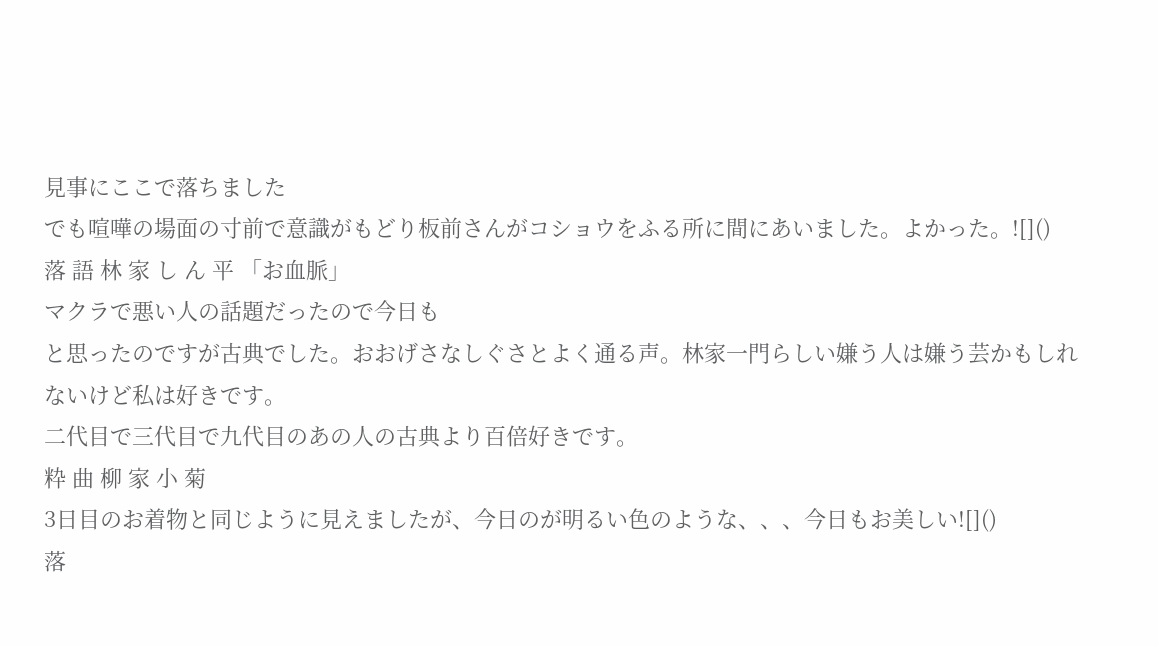見事にここで落ちました
でも喧嘩の場面の寸前で意識がもどり板前さんがコショウをふる所に間にあいました。よかった。![]()
落 語 林 家 し ん 平 「お血脈」
マクラで悪い人の話題だったので今日も
と思ったのですが古典でした。おおげさなしぐさとよく通る声。林家一門らしい嫌う人は嫌う芸かもしれないけど私は好きです。
二代目で三代目で九代目のあの人の古典より百倍好きです。
粋 曲 柳 家 小 菊
3日目のお着物と同じように見えましたが、今日のが明るい色のような、、、今日もお美しい![]()
落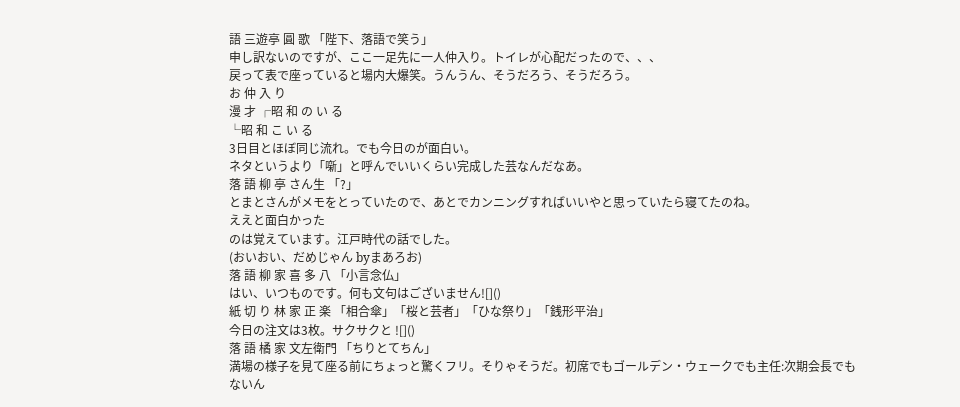語 三遊亭 圓 歌 「陛下、落語で笑う」
申し訳ないのですが、ここ一足先に一人仲入り。トイレが心配だったので、、、
戻って表で座っていると場内大爆笑。うんうん、そうだろう、そうだろう。
お 仲 入 り
漫 才 ┌昭 和 の い る
└昭 和 こ い る
3日目とほぼ同じ流れ。でも今日のが面白い。
ネタというより「噺」と呼んでいいくらい完成した芸なんだなあ。
落 語 柳 亭 さん生 「?」
とまとさんがメモをとっていたので、あとでカンニングすればいいやと思っていたら寝てたのね。
ええと面白かった
のは覚えています。江戸時代の話でした。
(おいおい、だめじゃん byまあろお)
落 語 柳 家 喜 多 八 「小言念仏」
はい、いつものです。何も文句はございません![]()
紙 切 り 林 家 正 楽 「相合傘」「桜と芸者」「ひな祭り」「銭形平治」
今日の注文は3枚。サクサクと ![]()
落 語 橘 家 文左衛門 「ちりとてちん」
満場の様子を見て座る前にちょっと驚くフリ。そりゃそうだ。初席でもゴールデン・ウェークでも主任:次期会長でもないん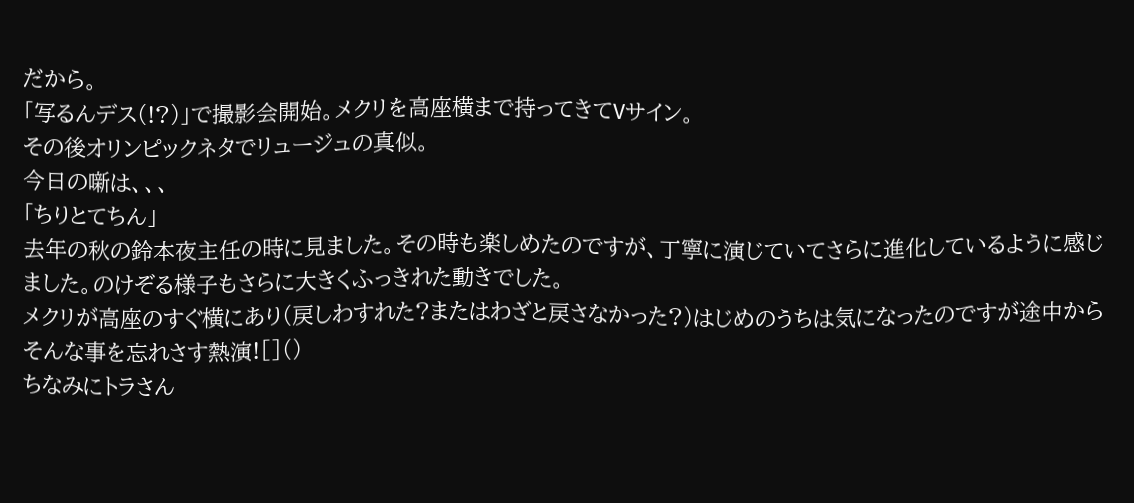だから。
「写るんデス(!?)」で撮影会開始。メクリを高座横まで持ってきてVサイン。
その後オリンピックネタでリュージュの真似。
今日の噺は、、、
「ちりとてちん」
去年の秋の鈴本夜主任の時に見ました。その時も楽しめたのですが、丁寧に演じていてさらに進化しているように感じました。のけぞる様子もさらに大きくふっきれた動きでした。
メクリが高座のすぐ横にあり(戻しわすれた?またはわざと戻さなかった?)はじめのうちは気になったのですが途中からそんな事を忘れさす熱演![]()
ちなみにトラさん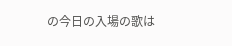の今日の入場の歌は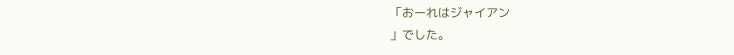「おーれはジャイアン
」でした。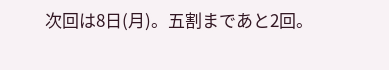次回は8日(月)。五割まであと2回。